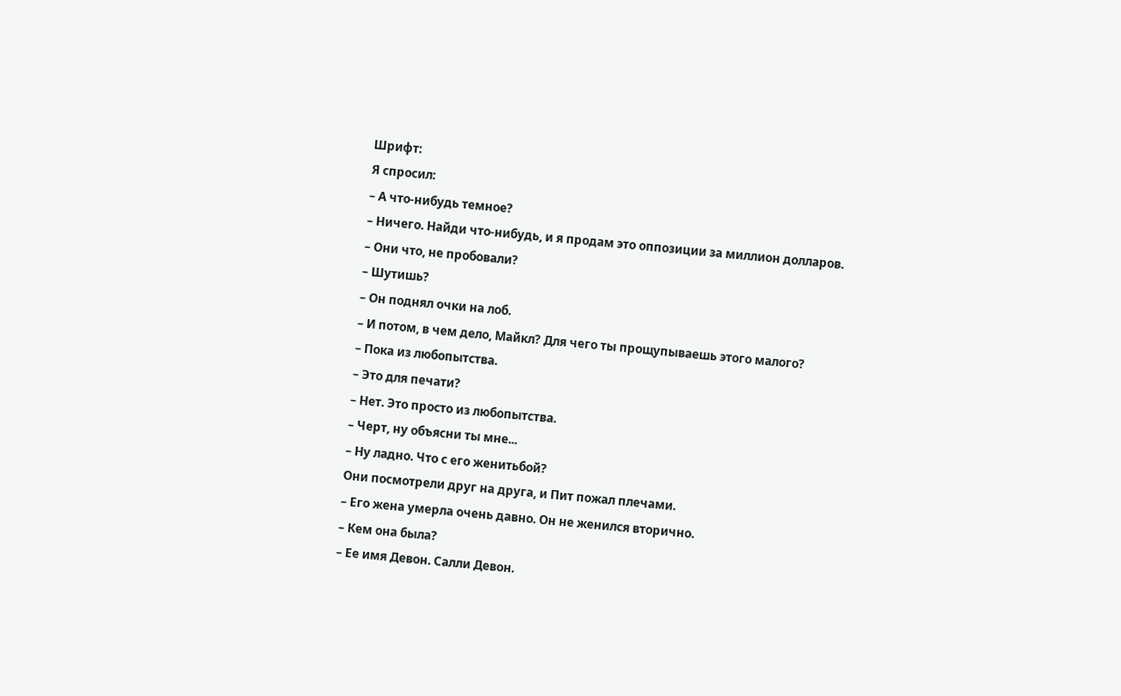Шрифт:
Я спросил:
– А что-нибудь темное?
– Ничего. Найди что-нибудь, и я продам это оппозиции за миллион долларов.
– Они что, не пробовали?
– Шутишь?
– Он поднял очки на лоб.
– И потом, в чем дело, Майкл? Для чего ты прощупываешь этого малого?
– Пока из любопытства.
– Это для печати?
– Нет. Это просто из любопытства.
– Черт, ну объясни ты мне...
– Ну ладно. Что с его женитьбой?
Они посмотрели друг на друга, и Пит пожал плечами.
– Его жена умерла очень давно. Он не женился вторично.
– Кем она была?
– Ее имя Девон. Салли Девон.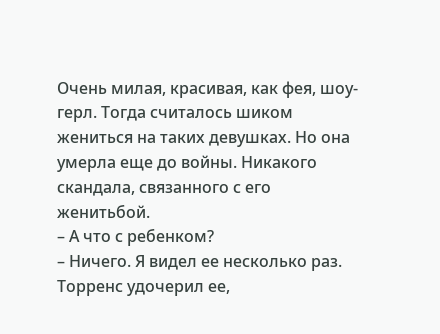Очень милая, красивая, как фея, шоу-герл. Тогда считалось шиком жениться на таких девушках. Но она умерла еще до войны. Никакого скандала, связанного с его женитьбой.
– А что с ребенком?
– Ничего. Я видел ее несколько раз. Торренс удочерил ее,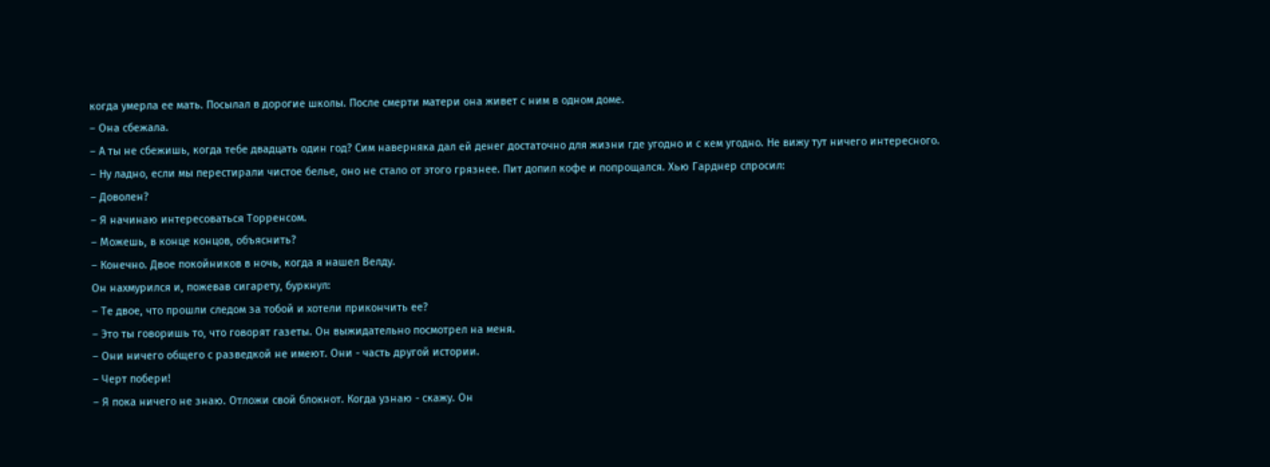когда умерла ее мать. Посылал в дорогие школы. После смерти матери она живет с ним в одном доме.
– Она сбежала.
– А ты не сбежишь, когда тебе двадцать один год? Сим наверняка дал ей денег достаточно для жизни где угодно и с кем угодно. Не вижу тут ничего интересного.
– Ну ладно, если мы перестирали чистое белье, оно не стало от этого грязнее. Пит допил кофе и попрощался. Хью Гарднер спросил:
– Доволен?
– Я начинаю интересоваться Торренсом.
– Можешь, в конце концов, объяснить?
– Конечно. Двое покойников в ночь, когда я нашел Велду.
Он нахмурился и, пожевав сигарету, буркнул:
– Те двое, что прошли следом за тобой и хотели прикончить ее?
– Это ты говоришь то, что говорят газеты. Он выжидательно посмотрел на меня.
– Они ничего общего с разведкой не имеют. Они - часть другой истории.
– Черт побери!
– Я пока ничего не знаю. Отложи свой блокнот. Когда узнаю - скажу. Он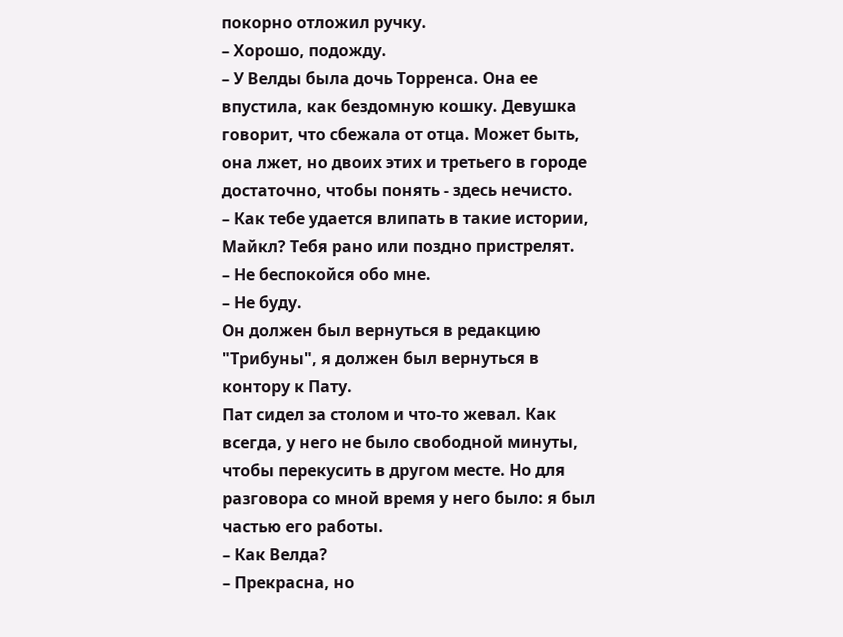покорно отложил ручку.
– Хорошо, подожду.
– У Велды была дочь Торренса. Она ее впустила, как бездомную кошку. Девушка говорит, что сбежала от отца. Может быть, она лжет, но двоих этих и третьего в городе достаточно, чтобы понять - здесь нечисто.
– Как тебе удается влипать в такие истории, Майкл? Тебя рано или поздно пристрелят.
– Не беспокойся обо мне.
– Не буду.
Он должен был вернуться в редакцию "Трибуны", я должен был вернуться в контору к Пату.
Пат сидел за столом и что-то жевал. Как всегда, у него не было свободной минуты, чтобы перекусить в другом месте. Но для разговора со мной время у него было: я был частью его работы.
– Как Велда?
– Прекрасна, но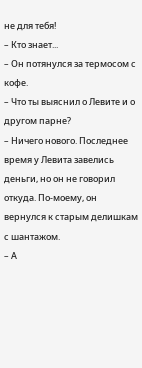не для тебя!
– Кто знает...
– Он потянулся за термосом с кофе.
– Что ты выяснил о Левите и о другом парне?
– Ничего нового. Последнее время у Левита завелись деньги, но он не говорил откуда. По-моему, он вернулся к старым делишкам с шантажом.
– А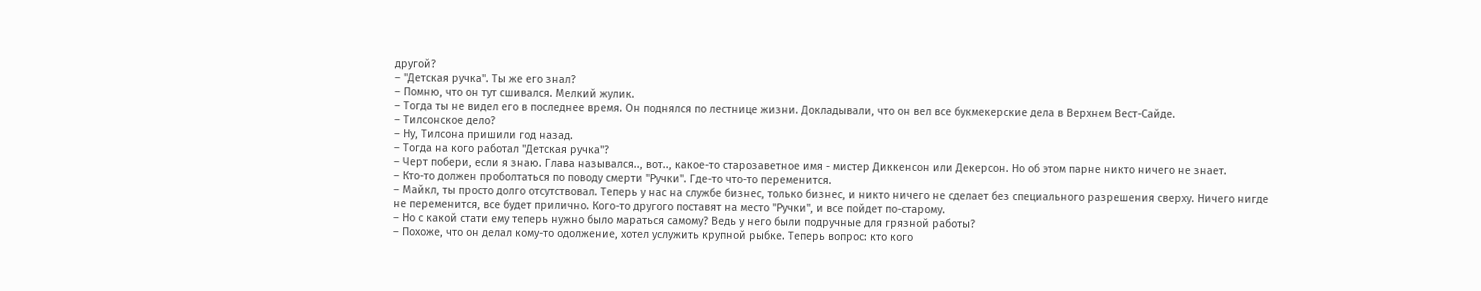другой?
– "Детская ручка". Ты же его знал?
– Помню, что он тут сшивался. Мелкий жулик.
– Тогда ты не видел его в последнее время. Он поднялся по лестнице жизни. Докладывали, что он вел все букмекерские дела в Верхнем Вест-Сайде.
– Тилсонское дело?
– Ну, Тилсона пришили год назад.
– Тогда на кого работал "Детская ручка"?
– Черт побери, если я знаю. Глава назывался.., вот.., какое-то старозаветное имя - мистер Диккенсон или Декерсон. Но об этом парне никто ничего не знает.
– Кто-то должен проболтаться по поводу смерти "Ручки". Где-то что-то переменится.
– Майкл, ты просто долго отсутствовал. Теперь у нас на службе бизнес, только бизнес, и никто ничего не сделает без специального разрешения сверху. Ничего нигде не переменится, все будет прилично. Кого-то другого поставят на место "Ручки", и все пойдет по-старому.
– Но с какой стати ему теперь нужно было мараться самому? Ведь у него были подручные для грязной работы?
– Похоже, что он делал кому-то одолжение, хотел услужить крупной рыбке. Теперь вопрос: кто кого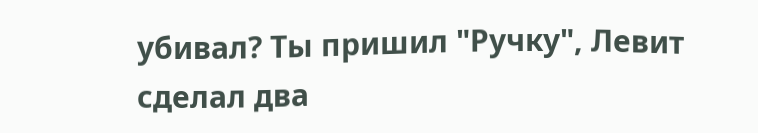убивал? Ты пришил "Ручку", Левит сделал два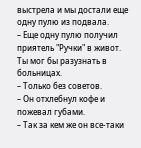выстрела и мы достали еще одну пулю из подвала.
– Еще одну пулю получил приятель "Ручки" в живот. Ты мог бы разузнать в больницах.
– Только без советов.
– Он отхлебнул кофе и пожевал губами.
– Так за кем же он все-таки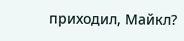приходил, Майкл?